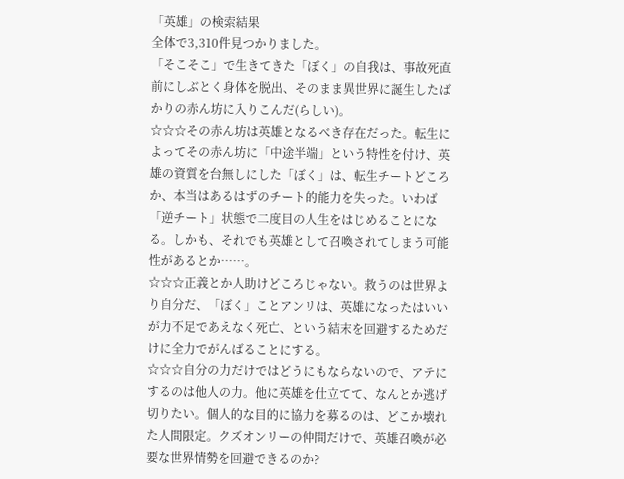「英雄」の検索結果
全体で3,310件見つかりました。
「そこそこ」で生きてきた「ぼく」の自我は、事故死直前にしぶとく身体を脱出、そのまま異世界に誕生したばかりの赤ん坊に入りこんだ(らしい)。
☆☆☆その赤ん坊は英雄となるべき存在だった。転生によってその赤ん坊に「中途半端」という特性を付け、英雄の資質を台無しにした「ぼく」は、転生チートどころか、本当はあるはずのチート的能力を失った。いわば「逆チート」状態で二度目の人生をはじめることになる。しかも、それでも英雄として召喚されてしまう可能性があるとか……。
☆☆☆正義とか人助けどころじゃない。救うのは世界より自分だ、「ぼく」ことアンリは、英雄になったはいいが力不足であえなく死亡、という結末を回避するためだけに全力でがんばることにする。
☆☆☆自分の力だけではどうにもならないので、アテにするのは他人の力。他に英雄を仕立てて、なんとか逃げ切りたい。個人的な目的に協力を募るのは、どこか壊れた人間限定。クズオンリーの仲間だけで、英雄召喚が必要な世界情勢を回避できるのか?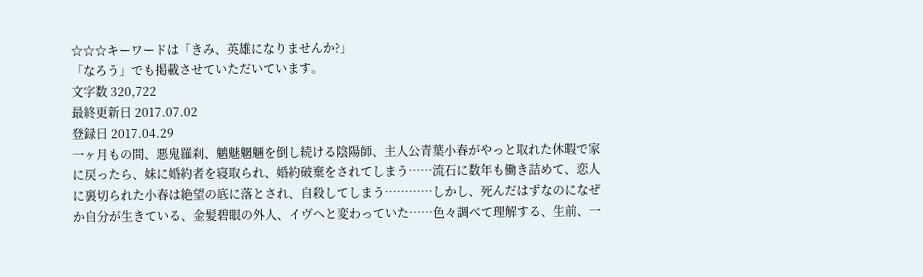☆☆☆キーワードは「きみ、英雄になりませんか?」
「なろう」でも掲載させていただいています。
文字数 320,722
最終更新日 2017.07.02
登録日 2017.04.29
一ヶ月もの間、悪鬼羅刹、魑魅魍魎を倒し続ける陰陽師、主人公青葉小春がやっと取れた休暇で家に戻ったら、妹に婚約者を寝取られ、婚約破棄をされてしまう……流石に数年も働き詰めて、恋人に裏切られた小春は絶望の底に落とされ、自殺してしまう…………しかし、死んだはずなのになぜか自分が生きている、金髪碧眼の外人、イヴへと変わっていた……色々調べて理解する、生前、一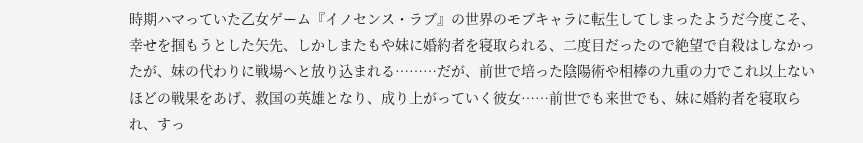時期ハマっていた乙女ゲーム『イノセンス・ラブ』の世界のモブキャラに転生してしまったようだ今度こそ、幸せを掴もうとした矢先、しかしまたもや妹に婚約者を寝取られる、二度目だったので絶望で自殺はしなかったが、妹の代わりに戦場へと放り込まれる………だが、前世で培った陰陽術や相棒の九重の力でこれ以上ないほどの戦果をあげ、救国の英雄となり、成り上がっていく彼女……前世でも来世でも、妹に婚約者を寝取られ、すっ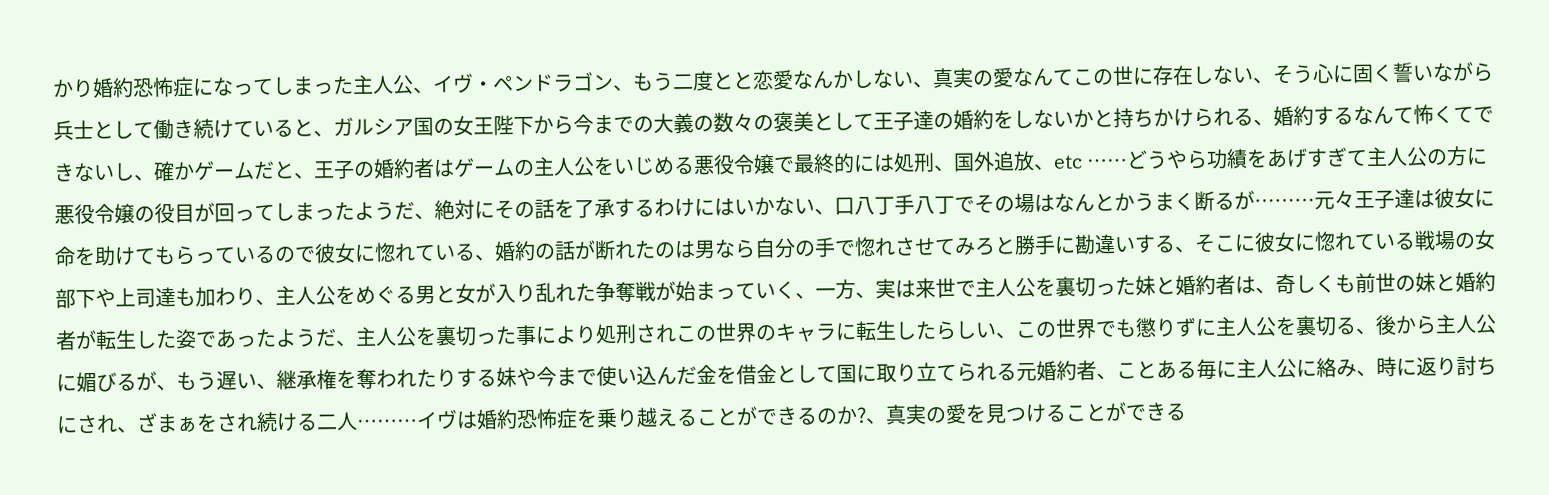かり婚約恐怖症になってしまった主人公、イヴ・ペンドラゴン、もう二度とと恋愛なんかしない、真実の愛なんてこの世に存在しない、そう心に固く誓いながら兵士として働き続けていると、ガルシア国の女王陛下から今までの大義の数々の褒美として王子達の婚約をしないかと持ちかけられる、婚約するなんて怖くてできないし、確かゲームだと、王子の婚約者はゲームの主人公をいじめる悪役令嬢で最終的には処刑、国外追放、etc ……どうやら功績をあげすぎて主人公の方に悪役令嬢の役目が回ってしまったようだ、絶対にその話を了承するわけにはいかない、口八丁手八丁でその場はなんとかうまく断るが………元々王子達は彼女に命を助けてもらっているので彼女に惚れている、婚約の話が断れたのは男なら自分の手で惚れさせてみろと勝手に勘違いする、そこに彼女に惚れている戦場の女部下や上司達も加わり、主人公をめぐる男と女が入り乱れた争奪戦が始まっていく、一方、実は来世で主人公を裏切った妹と婚約者は、奇しくも前世の妹と婚約者が転生した姿であったようだ、主人公を裏切った事により処刑されこの世界のキャラに転生したらしい、この世界でも懲りずに主人公を裏切る、後から主人公に媚びるが、もう遅い、継承権を奪われたりする妹や今まで使い込んだ金を借金として国に取り立てられる元婚約者、ことある毎に主人公に絡み、時に返り討ちにされ、ざまぁをされ続ける二人………イヴは婚約恐怖症を乗り越えることができるのか?、真実の愛を見つけることができる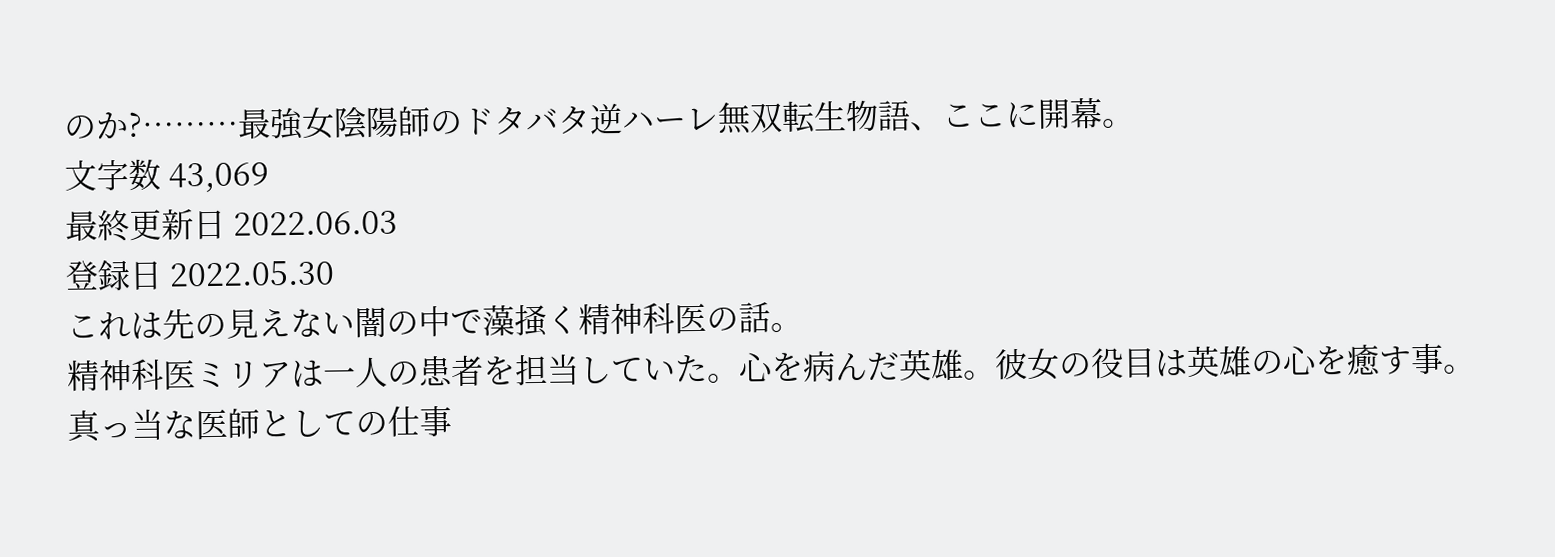のか?………最強女陰陽師のドタバタ逆ハーレ無双転生物語、ここに開幕。
文字数 43,069
最終更新日 2022.06.03
登録日 2022.05.30
これは先の見えない闇の中で藻掻く精神科医の話。
精神科医ミリアは一人の患者を担当していた。心を病んだ英雄。彼女の役目は英雄の心を癒す事。
真っ当な医師としての仕事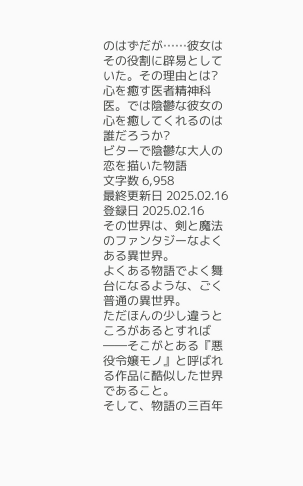のはずだが……彼女はその役割に辟易としていた。その理由とは?
心を癒す医者精神科医。では陰鬱な彼女の心を癒してくれるのは誰だろうか?
ビターで陰鬱な大人の恋を描いた物語
文字数 6,958
最終更新日 2025.02.16
登録日 2025.02.16
その世界は、剣と魔法のファンタジーなよくある異世界。
よくある物語でよく舞台になるような、ごく普通の異世界。
ただほんの少し違うところがあるとすれば――そこがとある『悪役令嬢モノ』と呼ばれる作品に酷似した世界であること。
そして、物語の三百年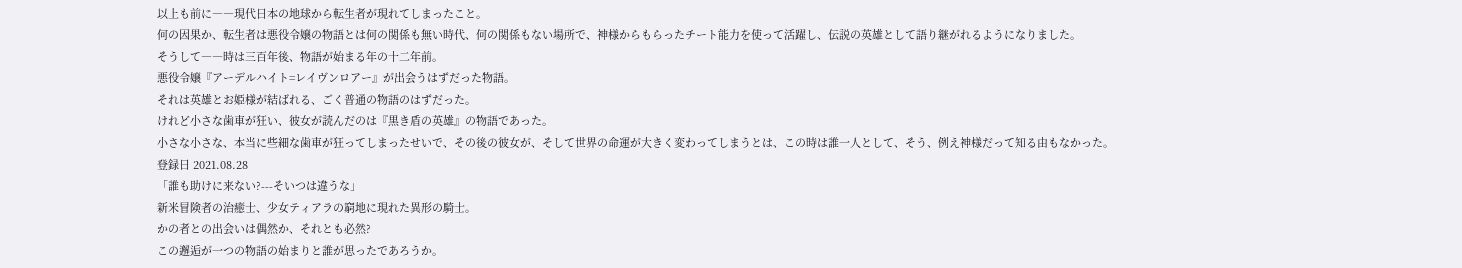以上も前に――現代日本の地球から転生者が現れてしまったこと。
何の因果か、転生者は悪役令嬢の物語とは何の関係も無い時代、何の関係もない場所で、神様からもらったチート能力を使って活躍し、伝説の英雄として語り継がれるようになりました。
そうして――時は三百年後、物語が始まる年の十二年前。
悪役令嬢『アーデルハイト=レイヴンロアー』が出会うはずだった物語。
それは英雄とお姫様が結ばれる、ごく普通の物語のはずだった。
けれど小さな歯車が狂い、彼女が読んだのは『黒き盾の英雄』の物語であった。
小さな小さな、本当に些細な歯車が狂ってしまったせいで、その後の彼女が、そして世界の命運が大きく変わってしまうとは、この時は誰一人として、そう、例え神様だって知る由もなかった。
登録日 2021.08.28
「誰も助けに来ない?---そいつは違うな」
新米冒険者の治癒士、少女ティアラの窮地に現れた異形の騎士。
かの者との出会いは偶然か、それとも必然?
この邂逅が一つの物語の始まりと誰が思ったであろうか。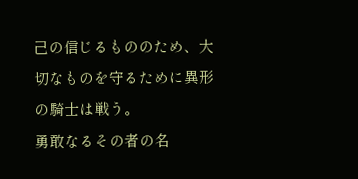己の信じるもののため、大切なものを守るために異形の騎士は戦う。
勇敢なるその者の名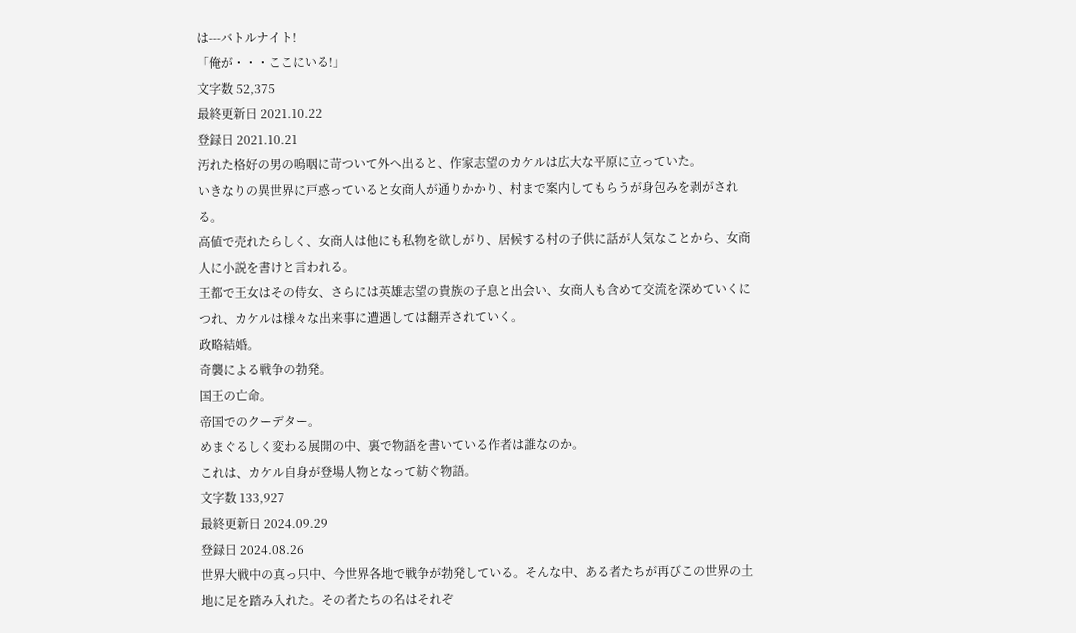は---バトルナイト!
「俺が・・・ここにいる!」
文字数 52,375
最終更新日 2021.10.22
登録日 2021.10.21
汚れた格好の男の嗚咽に苛ついて外へ出ると、作家志望のカケルは広大な平原に立っていた。
いきなりの異世界に戸惑っていると女商人が通りかかり、村まで案内してもらうが身包みを剥がされる。
高値で売れたらしく、女商人は他にも私物を欲しがり、居候する村の子供に話が人気なことから、女商人に小説を書けと言われる。
王都で王女はその侍女、さらには英雄志望の貴族の子息と出会い、女商人も含めて交流を深めていくにつれ、カケルは様々な出来事に遭遇しては翻弄されていく。
政略結婚。
奇襲による戦争の勃発。
国王の亡命。
帝国でのクーデター。
めまぐるしく変わる展開の中、裏で物語を書いている作者は誰なのか。
これは、カケル自身が登場人物となって紡ぐ物語。
文字数 133,927
最終更新日 2024.09.29
登録日 2024.08.26
世界大戦中の真っ只中、今世界各地で戦争が勃発している。そんな中、ある者たちが再びこの世界の土地に足を踏み入れた。その者たちの名はそれぞ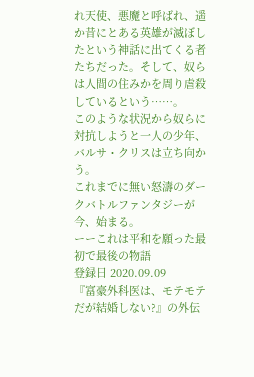れ天使、悪魔と呼ばれ、遥か昔にとある英雄が滅ぼしたという神話に出てくる者たちだった。そして、奴らは人間の住みかを周り虐殺しているという……。
このような状況から奴らに対抗しようと一人の少年、バルサ・クリスは立ち向かう。
これまでに無い怒濤のダークバトルファンタジーが今、始まる。
ーーこれは平和を願った最初で最後の物語
登録日 2020.09.09
『富豪外科医は、モテモテだが結婚しない?』の外伝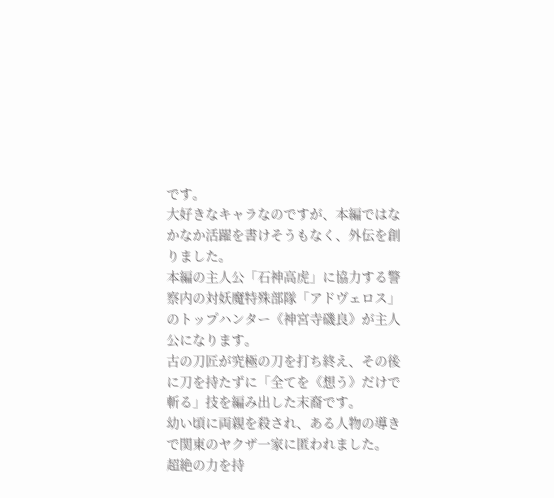です。
大好きなキャラなのですが、本編ではなかなか活躍を書けそうもなく、外伝を創りました。
本編の主人公「石神高虎」に協力する警察内の対妖魔特殊部隊「アドヴェロス」のトップハンター《神宮寺磯良》が主人公になります。
古の刀匠が究極の刀を打ち終え、その後に刀を持たずに「全てを《想う》だけで斬る」技を編み出した末裔です。
幼い頃に両親を殺され、ある人物の導きで関東のヤクザ一家に匿われました。
超絶の力を持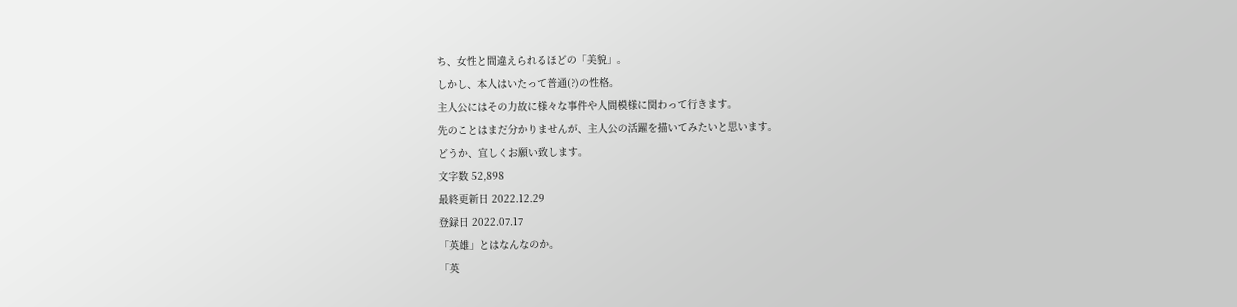ち、女性と間違えられるほどの「美貌」。
しかし、本人はいたって普通(?)の性格。
主人公にはその力故に様々な事件や人間模様に関わって行きます。
先のことはまだ分かりませんが、主人公の活躍を描いてみたいと思います。
どうか、宜しくお願い致します。
文字数 52,898
最終更新日 2022.12.29
登録日 2022.07.17
「英雄」とはなんなのか。
「英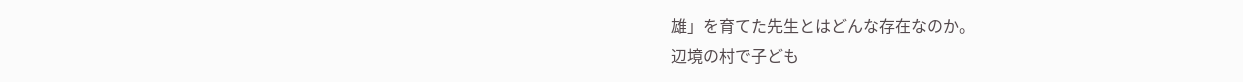雄」を育てた先生とはどんな存在なのか。
辺境の村で子ども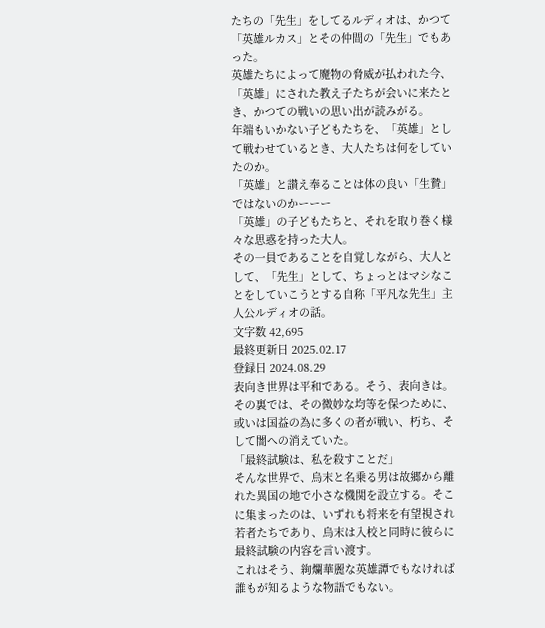たちの「先生」をしてるルディオは、かつて「英雄ルカス」とその仲間の「先生」でもあった。
英雄たちによって魔物の脅威が払われた今、「英雄」にされた教え子たちが会いに来たとき、かつての戦いの思い出が読みがる。
年端もいかない子どもたちを、「英雄」として戦わせているとき、大人たちは何をしていたのか。
「英雄」と讃え奉ることは体の良い「生贄」ではないのかーーー
「英雄」の子どもたちと、それを取り巻く様々な思惑を持った大人。
その一員であることを自覚しながら、大人として、「先生」として、ちょっとはマシなことをしていこうとする自称「平凡な先生」主人公ルディオの話。
文字数 42,695
最終更新日 2025.02.17
登録日 2024.08.29
表向き世界は平和である。そう、表向きは。
その裏では、その微妙な均等を保つために、或いは国益の為に多くの者が戦い、朽ち、そして闇への消えていた。
「最終試験は、私を殺すことだ」
そんな世界で、烏末と名乗る男は故郷から離れた異国の地で小さな機関を設立する。そこに集まったのは、いずれも将来を有望視され若者たちであり、烏末は入校と同時に彼らに最終試験の内容を言い渡す。
これはそう、絢爛華麗な英雄譚でもなければ誰もが知るような物語でもない。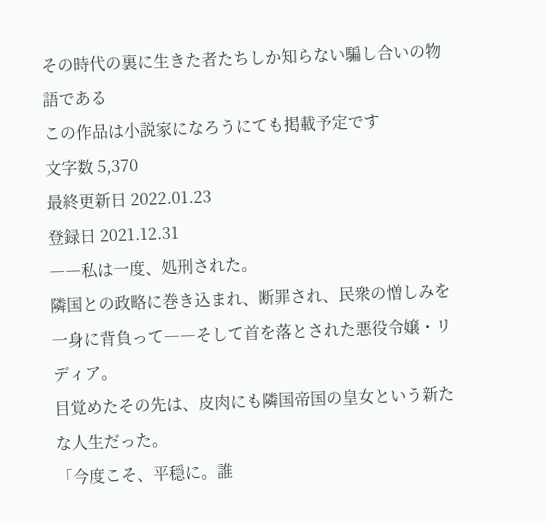その時代の裏に生きた者たちしか知らない騙し合いの物語である
この作品は小説家になろうにても掲載予定です
文字数 5,370
最終更新日 2022.01.23
登録日 2021.12.31
――私は一度、処刑された。
隣国との政略に巻き込まれ、断罪され、民衆の憎しみを一身に背負って――そして首を落とされた悪役令嬢・リディア。
目覚めたその先は、皮肉にも隣国帝国の皇女という新たな人生だった。
「今度こそ、平穏に。誰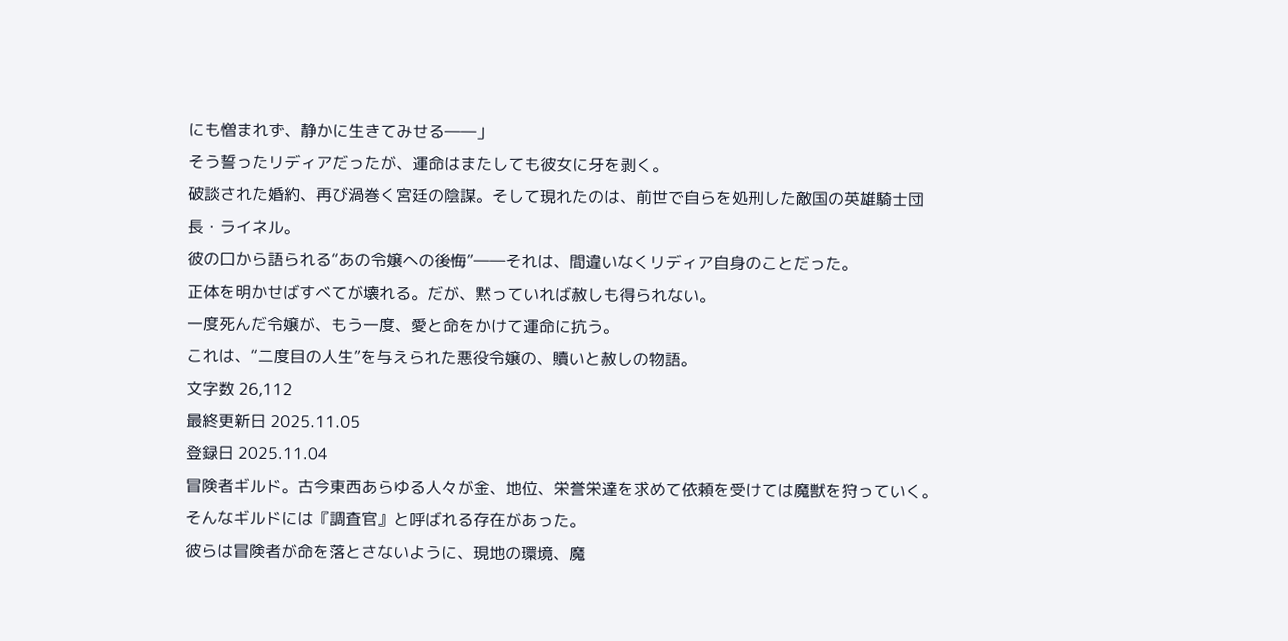にも憎まれず、静かに生きてみせる――」
そう誓ったリディアだったが、運命はまたしても彼女に牙を剥く。
破談された婚約、再び渦巻く宮廷の陰謀。そして現れたのは、前世で自らを処刑した敵国の英雄騎士団長・ライネル。
彼の口から語られる“あの令嬢への後悔”――それは、間違いなくリディア自身のことだった。
正体を明かせばすべてが壊れる。だが、黙っていれば赦しも得られない。
一度死んだ令嬢が、もう一度、愛と命をかけて運命に抗う。
これは、“二度目の人生”を与えられた悪役令嬢の、贖いと赦しの物語。
文字数 26,112
最終更新日 2025.11.05
登録日 2025.11.04
冒険者ギルド。古今東西あらゆる人々が金、地位、栄誉栄達を求めて依頼を受けては魔獣を狩っていく。そんなギルドには『調査官』と呼ばれる存在があった。
彼らは冒険者が命を落とさないように、現地の環境、魔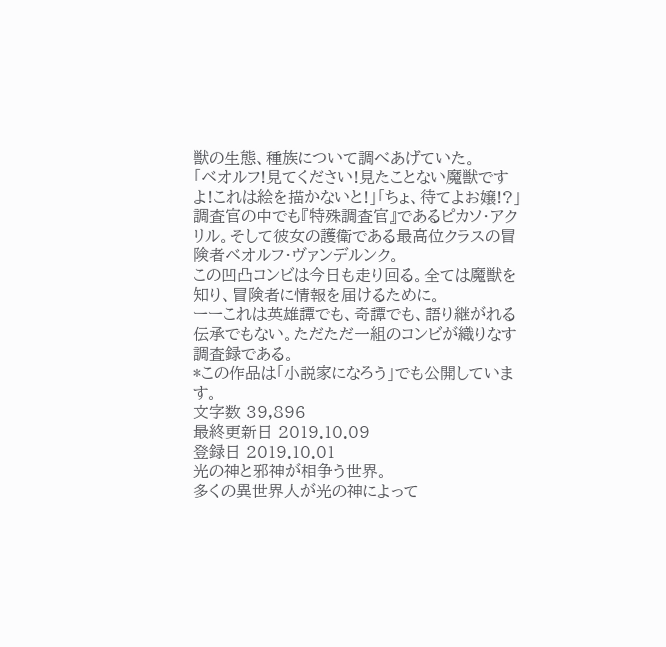獣の生態、種族について調べあげていた。
「ベオルフ!見てください!見たことない魔獣ですよ!これは絵を描かないと!」「ちょ、待てよお嬢!?」
調査官の中でも『特殊調査官』であるピカソ・アクリル。そして彼女の護衛である最高位クラスの冒険者ベオルフ・ヴァンデルンク。
この凹凸コンビは今日も走り回る。全ては魔獣を知り、冒険者に情報を届けるために。
ーーこれは英雄譚でも、奇譚でも、語り継がれる伝承でもない。ただただ一組のコンビが織りなす調査録である。
*この作品は「小説家になろう」でも公開しています。
文字数 39,896
最終更新日 2019.10.09
登録日 2019.10.01
光の神と邪神が相争う世界。
多くの異世界人が光の神によって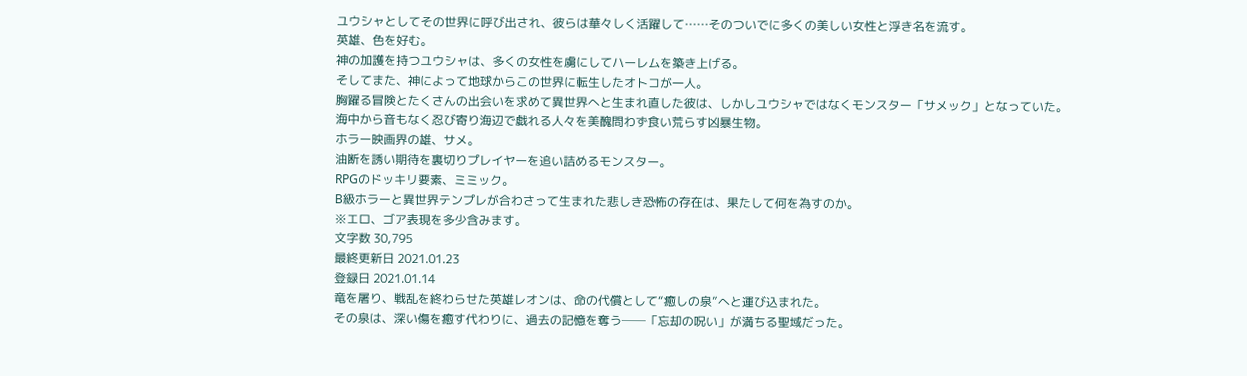ユウシャとしてその世界に呼び出され、彼らは華々しく活躍して……そのついでに多くの美しい女性と浮き名を流す。
英雄、色を好む。
神の加護を持つユウシャは、多くの女性を虜にしてハーレムを築き上げる。
そしてまた、神によって地球からこの世界に転生したオトコが一人。
胸躍る冒険とたくさんの出会いを求めて異世界へと生まれ直した彼は、しかしユウシャではなくモンスター「サメック」となっていた。
海中から音もなく忍び寄り海辺で戯れる人々を美醜問わず食い荒らす凶暴生物。
ホラー映画界の雄、サメ。
油断を誘い期待を裏切りプレイヤーを追い詰めるモンスター。
RPGのドッキリ要素、ミミック。
B級ホラーと異世界テンプレが合わさって生まれた悲しき恐怖の存在は、果たして何を為すのか。
※エロ、ゴア表現を多少含みます。
文字数 30,795
最終更新日 2021.01.23
登録日 2021.01.14
竜を屠り、戦乱を終わらせた英雄レオンは、命の代償として“癒しの泉”へと運び込まれた。
その泉は、深い傷を癒す代わりに、過去の記憶を奪う──「忘却の呪い」が満ちる聖域だった。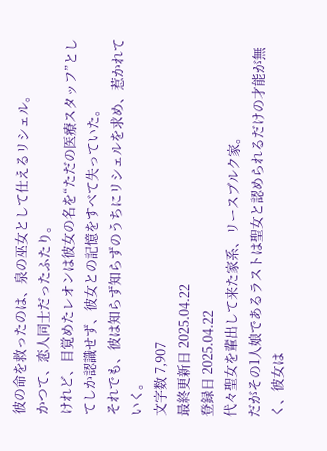彼の命を救ったのは、泉の巫女として仕えるリシェル。
かつて、恋人同士だったふたり。
けれど、目覚めたレオンは彼女の名を“ただの医療スタッフ”としてしか認識せず、彼女との記憶をすべて失っていた。
それでも、彼は知らず知らずのうちにリシェルを求め、惹かれていく。
文字数 7,907
最終更新日 2025.04.22
登録日 2025.04.22
代々聖女を輩出して来た家系、リースブルク家。
だがその1人娘であるラストは聖女と認められるだけの才能が無く、彼女は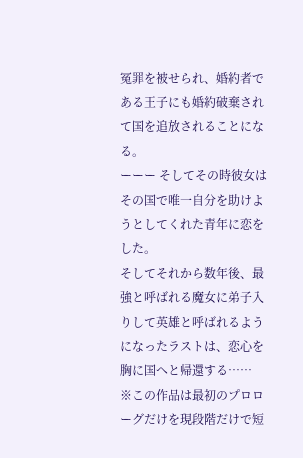冤罪を被せられ、婚約者である王子にも婚約破棄されて国を追放されることになる。
ーーー そしてその時彼女はその国で唯一自分を助けようとしてくれた青年に恋をした。
そしてそれから数年後、最強と呼ばれる魔女に弟子入りして英雄と呼ばれるようになったラストは、恋心を胸に国へと帰還する……
※この作品は最初のプロローグだけを現段階だけで短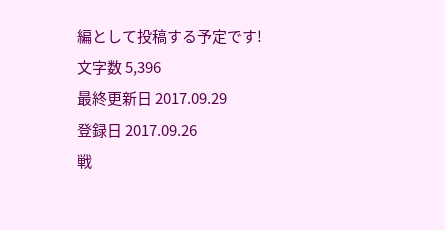編として投稿する予定です!
文字数 5,396
最終更新日 2017.09.29
登録日 2017.09.26
戦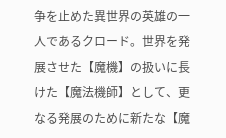争を止めた異世界の英雄の一人であるクロード。世界を発展させた【魔機】の扱いに長けた【魔法機師】として、更なる発展のために新たな【魔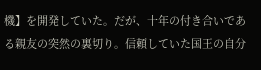機】を開発していた。だが、十年の付き合いである親友の突然の裏切り。信頼していた国王の自分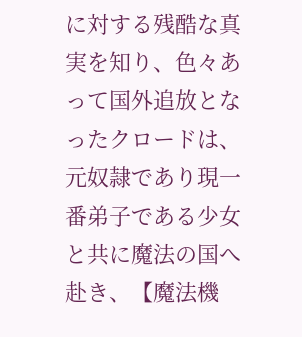に対する残酷な真実を知り、色々あって国外追放となったクロードは、元奴隷であり現一番弟子である少女と共に魔法の国へ赴き、【魔法機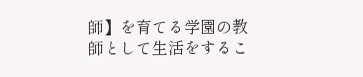師】を育てる学園の教師として生活をするこ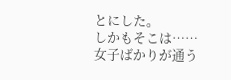とにした。
しかもそこは……女子ばかりが通う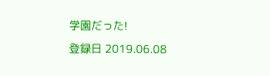学園だった!
登録日 2019.06.08